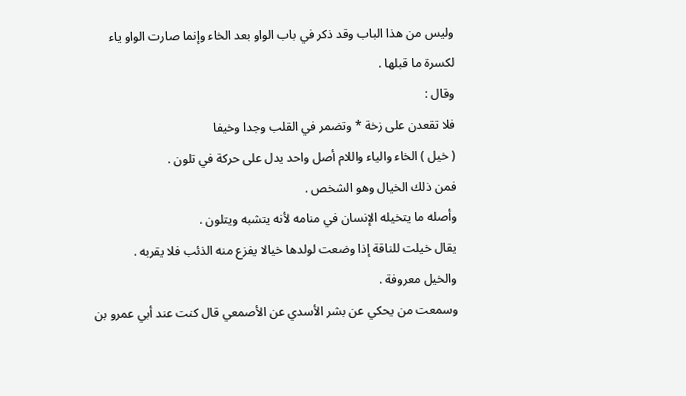وليس من هذا الباب وقد ذكر في باب الواو بعد الخاء وإنما صارت الواو ياء لكسرة ما قبلها .
وقال :
فلا تقعدن على زخة * وتضمر في القلب وجدا وخيفا
( خيل ) الخاء والياء واللام أصل واحد يدل على حركة في تلون .
فمن ذلك الخيال وهو الشخص .
وأصله ما يتخيله الإنسان في منامه لأنه يتشبه ويتلون .
يقال خيلت للناقة إذا وضعت لولدها خيالا يفزع منه الذئب فلا يقربه .
والخيل معروفة .
وسمعت من يحكي عن بشر الأسدي عن الأصمعي قال كنت عند أبي عمرو بن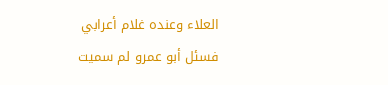العلاء وعنده غلام أعرابي فسئل أبو عمرو لم سميت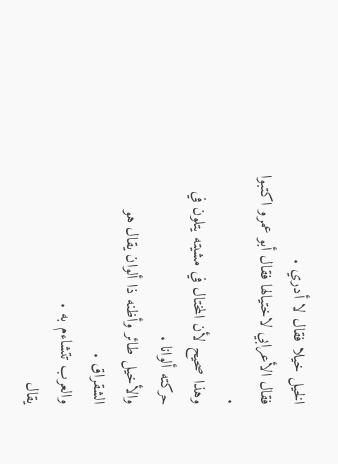الخيل خيلا فقال لا أدري .
فقال الأعرابي لاختيالها فقال أبو عمرو اكتبوا .
وهذا صحيح لأن المختال في مشيته يتلون في حركته ألوانا .
والأخيل طائر وأظنه ذا ألوان يقال هو الشقراق .
والعرب تتشاءم به .
يقال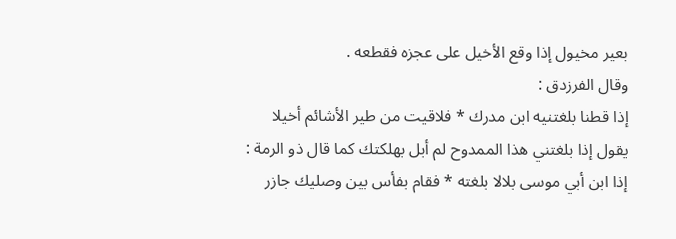بعير مخيول إذا وقع الأخيل على عجزه فقطعه .
وقال الفرزدق :
إذا قطنا بلغتنيه ابن مدرك * فلاقيت من طير الأشائم أخيلا
يقول إذا بلغتني هذا الممدوح لم أبل بهلكتك كما قال ذو الرمة :
إذا ابن أبي موسى بلالا بلغته * فقام بفأس بين وصليك جازر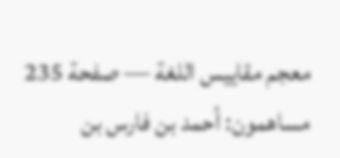معجم مقاييس اللغة — صفحة 235
مساهمون: أحمد بن فارس بن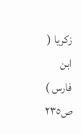زكريا ( ابن فارس )
ص٢٣٥